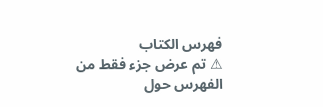فهرس الكتاب
⚠ تم عرض جزء فقط من الفهرس حول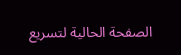الصفحة الحالية لتسريع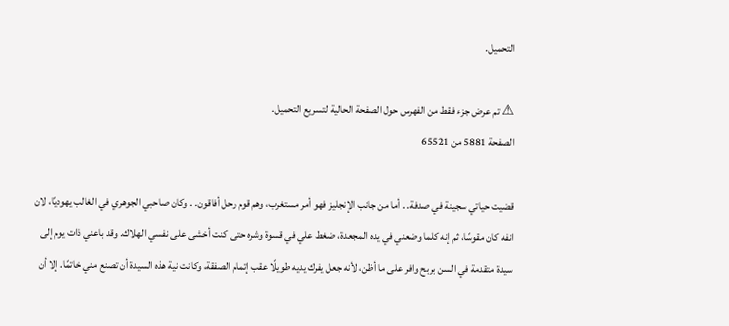التحميل.

⚠ تم عرض جزء فقط من الفهرس حول الصفحة الحالية لتسريع التحميل.
الصفحة 5881 من 65521

قضيت حياتي سجينة في صدفة. . أما من جانب الإنجليز فهو أمر مستغرب، وهم قوم رحل أفاقون. . وكان صاحبي الجوهري في الغالب يهوديًا، لان انفه كان مقوسًا، ثم إنه كلما وضعني في يده المجعدة، ضغط علي في قسوة وشره حتى كنت أخشى على نفسي الهلاك. وقد باعني ذات يوم إلى سيدة متقدمة في السن بربح وافر على ما أظن، لأنه جعل يفرك يديه طويلًا عقب إتمام الصفقة، وكانت نية هذه السيدة أن تصنع مني خاتمًا. إلا أن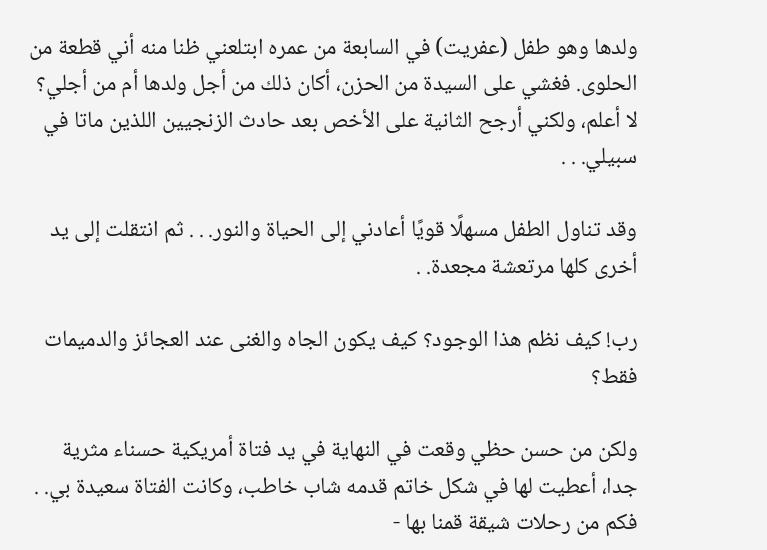ولدها وهو طفل (عفريت) في السابعة من عمره ابتلعني ظنا منه أني قطعة من الحلوى. فغشي على السيدة من الحزن، أكان ذلك من أجل ولدها أم من أجلي؟ لا أعلم، ولكني أرجح الثانية على الأخص بعد حادث الزنجيين اللذين ماتا في سبيلي. . .

وقد تناول الطفل مسهلًا قويًا أعادني إلى الحياة والنور. . . ثم انتقلت إلى يد أخرى كلها مرتعشة مجعدة. .

رب! كيف نظم هذا الوجود؟ كيف يكون الجاه والغنى عند العجائز والدميمات فقط؟

ولكن من حسن حظي وقعت في النهاية في يد فتاة أمريكية حسناء مثرية جدا، أعطيت لها في شكل خاتم قدمه شاب خاطب، وكانت الفتاة سعيدة بي. . فكم من رحلات شيقة قمنا بها -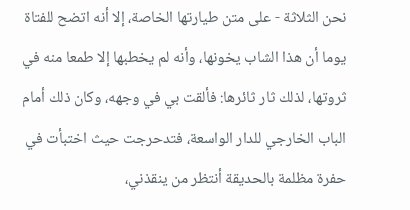نحن الثلاثة - على متن طيارتها الخاصة، إلا أنه اتضح للفتاة يوما أن هذا الشاب يخونها، وأنه لم يخطبها إلا طمعا منه في ثروتها، لذلك ثار ثائرها: فألقت بي في وجهه، وكان ذلك أمام الباب الخارجي للدار الواسعة، فتدحرجت حيث اختبأت في حفرة مظلمة بالحديقة أنتظر من ينقذني،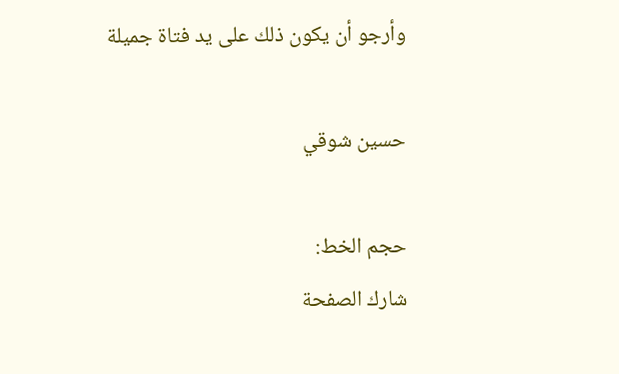وأرجو أن يكون ذلك على يد فتاة جميلة

حسين شوقي

حجم الخط:
شارك الصفحة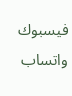فيسبوك واتساب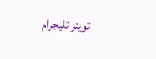تويتر تليجرام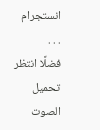انستجرام
. . .
فضلًا انتظر تحميل الصوت